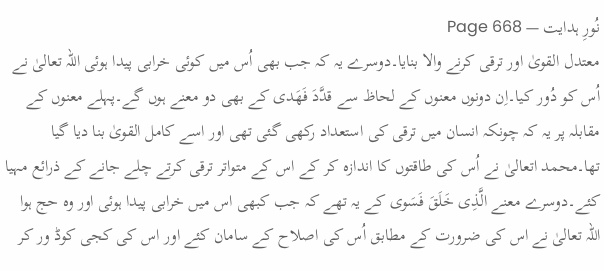نُورِ ہدایت — Page 668
معتدل القویٰ اور ترقی کرنے والا بنایا۔دوسرے یہ کہ جب بھی اُس میں کوئی خرابی پیدا ہوئی اللہ تعالیٰ نے اُس کو دُور کیا۔اِن دونوں معنوں کے لحاظ سے قدَّدَ فَهَدی کے بھی دو معنے ہوں گے۔پہلے معنوں کے مقابلہ پر یہ کہ چونکہ انسان میں ترقی کی استعداد رکھی گئی تھی اور اسے کامل القویٰ بنا دیا گیا تھا۔محمد اتعالیٰ نے اُس کی طاقتوں کا اندازہ کر کے اس کے متواتر ترقی کرتے چلے جانے کے ذرائع مہیا کئے۔دوسرے معنے الَّذِی خَلَقَ فَسَوی کے یہ تھے کہ جب کبھی اس میں خرابی پیدا ہوئی اور وہ حج ہوا اللہ تعالیٰ نے اس کی ضرورت کے مطابق اُس کی اصلاح کے سامان کئے اور اس کی کجی کوڈ ور کر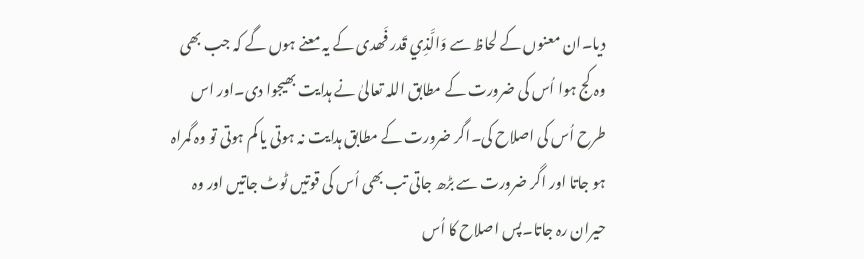دیا۔ان معنوں کے لحاظ سے وَالَّذِي قَدر فَھدی کے یہ معنے ہوں گے کہ جب بھی وہ کج ہوا اُس کی ضرورت کے مطابق اللہ تعالیٰ نے ہدایت بھیجوا دی۔اور اس طرح اُس کی اصلاح کی۔اگر ضرورت کے مطابق ہدایت نہ ہوتی یا کم ہوتی تو وہ گمراہ ہو جاتا اور اگر ضرورت سے بڑھ جاتی تب بھی اُس کی قوتیں ٹوٹ جاتیں اور وہ حیران رہ جاتا۔پس اصلاح کا اُس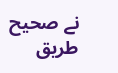نے صحیح طریق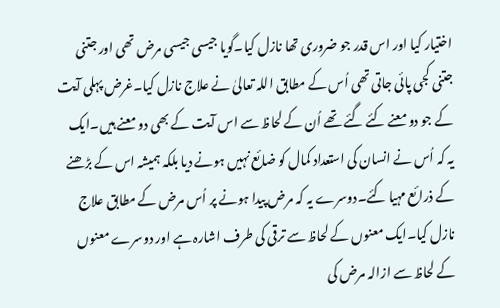اختیار کیا اور اس قدر جو ضروری تھا نازل کیا۔گویا جیسی جیسی مرض تھی اور جتنی جتنی کجی پائی جاتی تھی اُس کے مطابق اللہ تعالیٰ نے علاج نازل کیا۔غرض پہلی آیت کے جو دو معنے کئے گئے تھے اُن کے لحاظ سے اس آیت کے بھی دو معنے ہیں۔ایک یہ کہ اُس نے انسان کی استعداد کمال کو ضائع نہیں ہونے دیا بلکہ ہمیشہ اس کے بڑھنے کے ذرائع مہیا کئے۔دوسرے یہ کہ مرض پیدا ہونے پر اُس مرض کے مطابق علاج نازل کیا۔ایک معنوں کے لحاظ سے ترقی کی طرف اشارہ ہے اور دوسرے معنوں کے لحاظ سے ازالہ مرض کی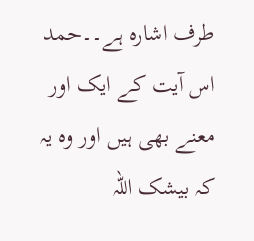طرف اشارہ ہے۔۔حمد اس آیت کے ایک اور معنے بھی ہیں اور وہ یہ کہ بیشک اللہ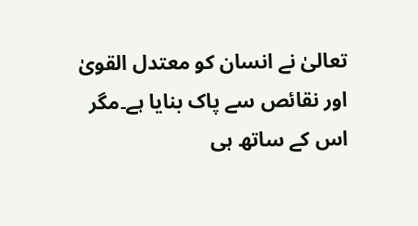تعالیٰ نے انسان کو معتدل القویٰ اور نقائص سے پاک بنایا ہے۔مگر اس کے ساتھ ہی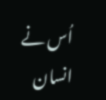اُس نے انسان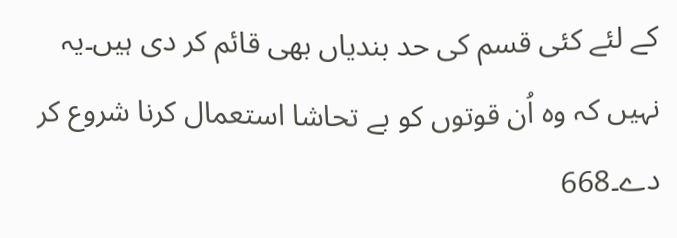کے لئے کئی قسم کی حد بندیاں بھی قائم کر دی ہیں۔یہ نہیں کہ وہ اُن قوتوں کو بے تحاشا استعمال کرنا شروع کر دے۔668